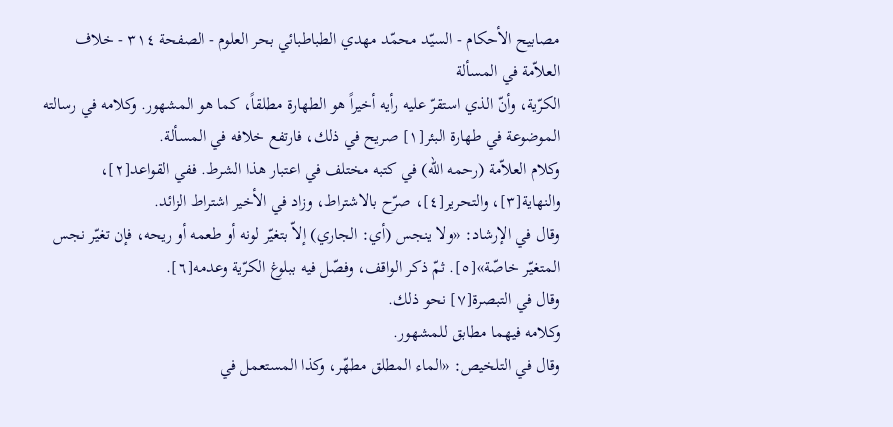مصابيح الأحكام - السيّد محمّد مهدي الطباطبائي بحر العلوم - الصفحة ٣١٤ - خلاف العلاّمة في المسألة
الكرّية، وأنّ الذي استقرّ عليه رأيه أخيراً هو الطهارة مطلقاً، كما هو المشهور. وكلامه في رسالته الموضوعة في طهارة البئر[١] صريح في ذلك، فارتفع خلافه في المسألة.
وكلام العلاّمة (رحمه الله) في كتبه مختلف في اعتبار هذا الشرط. ففي القواعد[٢]، والنهاية[٣]، والتحرير[٤]، صرّح بالاشتراط، وزاد في الأخير اشتراط الزائد.
وقال في الإرشاد: «ولا ينجس (أي: الجاري) إلاّ بتغيّر لونه أو طعمه أو ريحه، فإن تغيّر نجس المتغيّر خاصّة»[٥]. ثمّ ذكر الواقف، وفصّل فيه ببلوغ الكرّية وعدمه[٦].
وقال في التبصرة[٧] نحو ذلك.
وكلامه فيهما مطابق للمشهور.
وقال في التلخيص: «الماء المطلق مطهّر، وكذا المستعمل في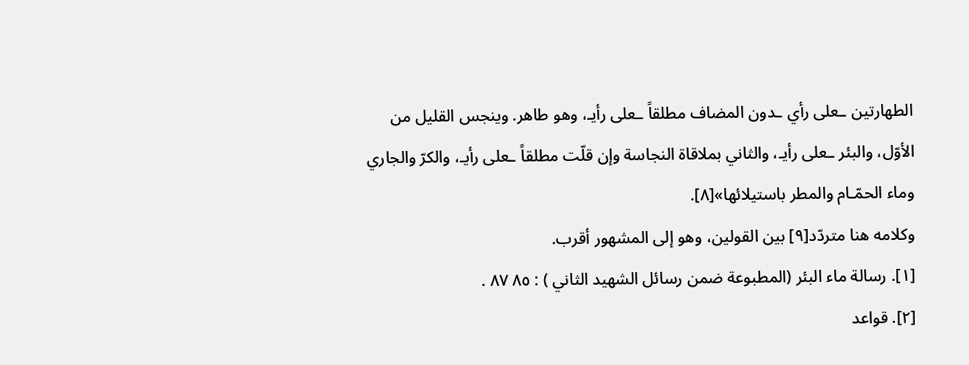الطهارتين ـعلى رأي ـدون المضاف مطلقاً ـعلى رأيـ، وهو طاهر. وينجس القليل من الأوّل، والبئر ـعلى رأيـ، والثاني بملاقاة النجاسة وإن قلّت مطلقاً ـعلى رأيـ، والكرّ والجاري وماء الحمّـام والمطر باستيلائها»[٨].
وكلامه هنا متردّد[٩] بين القولين، وهو إلى المشهور أقرب.
[١]. رسالة ماء البئر (المطبوعة ضمن رسائل الشهيد الثاني ) : ٨٥ ٨٧ .
[٢]. قواعد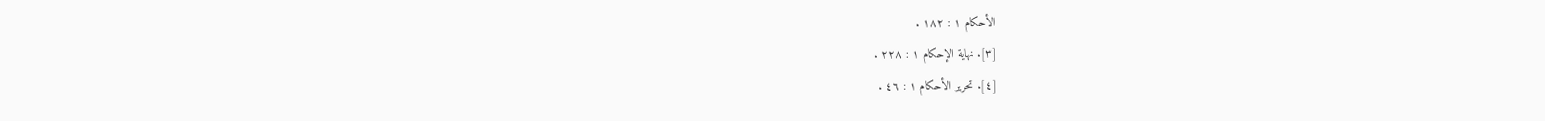الأحكام ١ : ١٨٢ .
[٣]. نهاية الإحكام ١ : ٢٢٨ .
[٤]. تحرير الأحكام ١ : ٤٦ .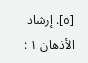[٥]. إرشاد الأذهان ١ :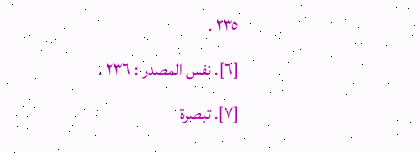٢٣٥ .
[٦]. نفس المصدر : ٢٣٦ .
[٧]. تبصرة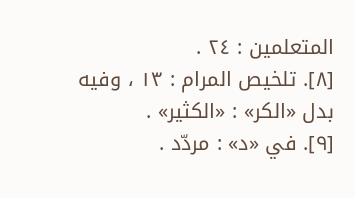المتعلمين : ٢٤ .
[٨]. تلخيص المرام : ١٣ ، وفيه بدل «الكر» : «الكثير» .
[٩]. في «د» : مردّد .